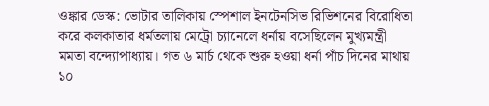ওঙ্কার ডেস্ক: ভোটার তালিকায় স্পেশাল ইনটেনসিভ রিভিশনের বিরোধিতা করে কলকাতার ধর্মতলায় মেট্রো চ্যানেলে ধর্নায় বসেছিলেন মুখ্যমন্ত্রী মমতা বন্দ্যোপাধ্যায়। গত ৬ মার্চ থেকে শুরু হওয়া ধর্না পাঁচ দিনের মাথায় ১০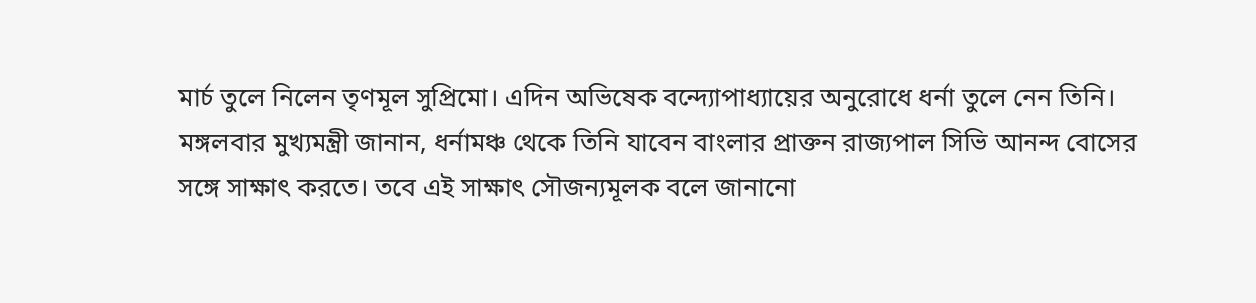মার্চ তুলে নিলেন তৃণমূল সুপ্রিমো। এদিন অভিষেক বন্দ্যোপাধ্যায়ের অনুরোধে ধর্না তুলে নেন তিনি।
মঙ্গলবার মুখ্যমন্ত্রী জানান, ধর্নামঞ্চ থেকে তিনি যাবেন বাংলার প্রাক্তন রাজ্যপাল সিভি আনন্দ বোসের সঙ্গে সাক্ষাৎ করতে। তবে এই সাক্ষাৎ সৌজন্যমূলক বলে জানানো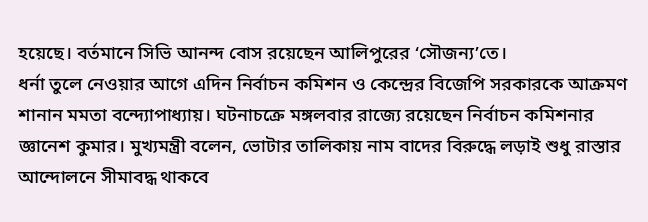হয়েছে। বর্তমানে সিভি আনন্দ বোস রয়েছেন আলিপুরের ‘সৌজন্য’তে।
ধর্না তুলে নেওয়ার আগে এদিন নির্বাচন কমিশন ও কেন্দ্রের বিজেপি সরকারকে আক্রমণ শানান মমতা বন্দ্যোপাধ্যায়। ঘটনাচক্রে মঙ্গলবার রাজ্যে রয়েছেন নির্বাচন কমিশনার জ্ঞানেশ কুমার। মুখ্যমন্ত্রী বলেন, ভোটার তালিকায় নাম বাদের বিরুদ্ধে লড়াই শুধু রাস্তার আন্দোলনে সীমাবদ্ধ থাকবে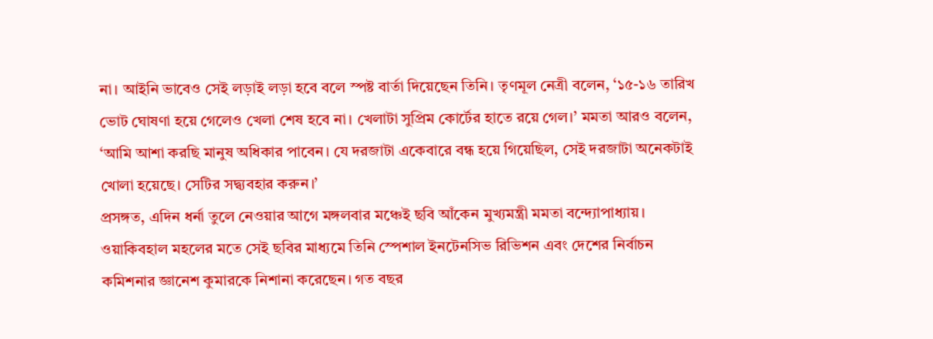না। আইনি ভাবেও সেই লড়াই লড়া হবে বলে স্পষ্ট বার্তা দিয়েছেন তিনি। তৃণমূল নেত্রী বলেন, ‘১৫-১৬ তারিখ ভোট ঘোষণা হয়ে গেলেও খেলা শেষ হবে না। খেলাটা সুপ্রিম কোর্টের হাতে রয়ে গেল।’ মমতা আরও বলেন, ‘আমি আশা করছি মানুষ অধিকার পাবেন। যে দরজাটা একেবারে বন্ধ হয়ে গিয়েছিল, সেই দরজাটা অনেকটাই খোলা হয়েছে। সেটির সদ্ব্যবহার করুন।’
প্রসঙ্গত, এদিন ধর্না তুলে নেওয়ার আগে মঙ্গলবার মঞ্চেই ছবি আঁকেন মুখ্যমন্ত্রী মমতা বন্দ্যোপাধ্যায়। ওয়াকিবহাল মহলের মতে সেই ছবির মাধ্যমে তিনি স্পেশাল ইনটেনসিভ রিভিশন এবং দেশের নির্বাচন কমিশনার জ্ঞানেশ কুমারকে নিশানা করেছেন। গত বছর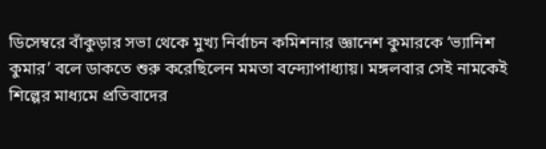ডিসেম্বরে বাঁকুড়ার সভা থেকে মুখ্য নির্বাচন কমিশনার জ্ঞানেশ কুমারকে ‘ভ্যানিশ কুমার’ বলে ডাকতে শুরু করেছিলেন মমতা বন্দ্যোপাধ্যায়। মঙ্গলবার সেই নামকেই শিল্পের মাধ্যমে প্রতিবাদের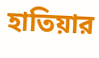হাতিয়ার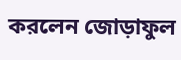করলেন জোড়াফুল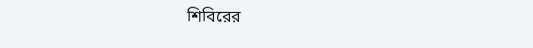শিবিরের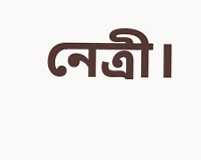নেত্রী।